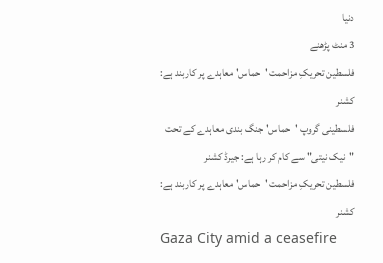دنیا
3 منٹ پڑھنے
فلسطین تحریکِ مزاحمت 'حماس' معاہدے پر کاربند ہے: کشنر
فلسطینی گروپ 'حماس' جنگ بندی معاہدے کے تحت "نیک نیتی" سے کام کر رہا ہے: جیرڈ کشنر
فلسطین تحریکِ مزاحمت 'حماس' معاہدے پر کاربند ہے: کشنر
Gaza City amid a ceasefire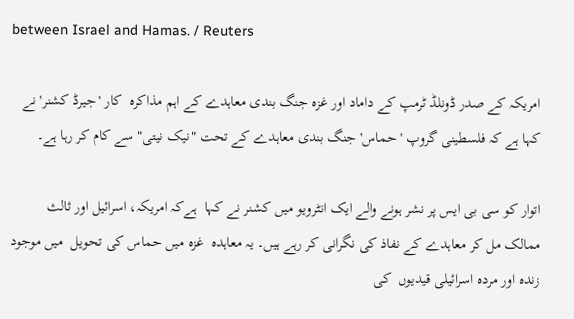between Israel and Hamas. / Reuters

امریکہ کے صدر ڈونلڈ ٹرمپ کے داماد اور غزہ جنگ بندی معاہدے کے اہم مذاکرہ  کار 'جیرڈ کشنر' نے کہا ہے کہ فلسطینی گروپ 'حماس' جنگ بندی معاہدے کے تحت "نیک نیتی" سے کام کر رہا ہے۔

اتوار کو سی بی ایس پر نشر ہونے والے ایک انٹرویو میں کشنر نے کہا  ہےکہ امریکہ، اسرائیل اور ثالث ممالک مل کر معاہدے کے نفاذ کی نگرانی کر رہے ہیں۔ یہ معاہدہ  غزہ میں حماس کی تحویل  میں موجود زندہ اور مردہ اسرائیلی قیدیوں  کی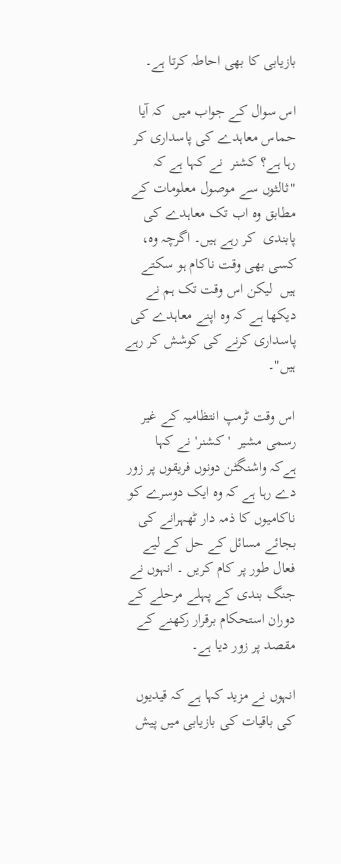بازیابی کا بھی احاطہ کرتا ہے۔

اس سوال کے جواب میں  کہ آیا حماس معاہدے کی پاسداری کر رہا ہے؟ کشنر  نے کہا ہے کہ "ثالثوں سے موصول معلومات کے مطابق وہ اب تک معاہدے کی پابندی  کر رہے ہیں۔ اگرچہ وہ،   کسی بھی وقت ناکام ہو سکتے ہیں  لیکن اس وقت تک ہم نے دیکھا ہے کہ وہ اپنے معاہدے کی پاسداری کرنے کی کوشش کر رہے ہیں"۔

اس وقت ٹرمپ انتظامیہ کے غیر رسمی مشیر  'کشنر' نے کہا  ہےکہ واشنگٹن دونوں فریقوں پر زور دے رہا ہے کہ وہ ایک دوسرے کو ناکامیوں کا ذمہ دار ٹھہرانے کی بجائے مسائل کے حل کے لیے فعال طور پر کام کریں ۔ انہوں نے جنگ بندی کے پہلے مرحلے کے دوران استحکام برقرار رکھنے کے مقصد پر زور دیا ہے۔

انہوں نے مزید کہا ہے کہ قیدیوں کی باقیات کی بازیابی میں پیش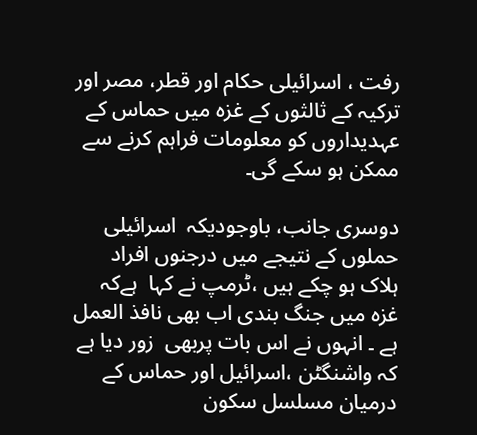رفت ، اسرائیلی حکام اور قطر، مصر اور ترکیہ کے ثالثوں کے غزہ میں حماس کے عہدیداروں کو معلومات فراہم کرنے سے ممکن ہو سکے گی۔

دوسری جانب، باوجودیکہ  اسرائیلی حملوں کے نتیجے میں درجنوں افراد ہلاک ہو چکے ہیں ،ٹرمپ نے کہا  ہےکہ غزہ میں جنگ بندی اب بھی نافذ العمل ہے ۔ انہوں نے اس بات پربھی  زور دیا ہے کہ واشنگٹن ،اسرائیل اور حماس کے درمیان مسلسل سکون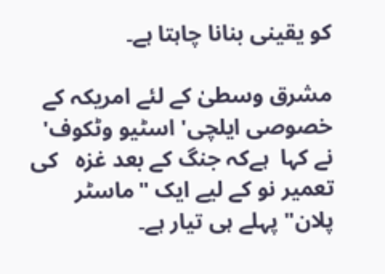کو یقینی بنانا چاہتا ہے۔

مشرق وسطیٰ کے لئے امریکہ کے خصوصی ایلچی' اسٹیو وٹکوف' نے کہا  ہےکہ جنگ کے بعد غزہ   کی تعمیر نو کے لیے ایک "ماسٹر پلان" پہلے ہی تیار ہے۔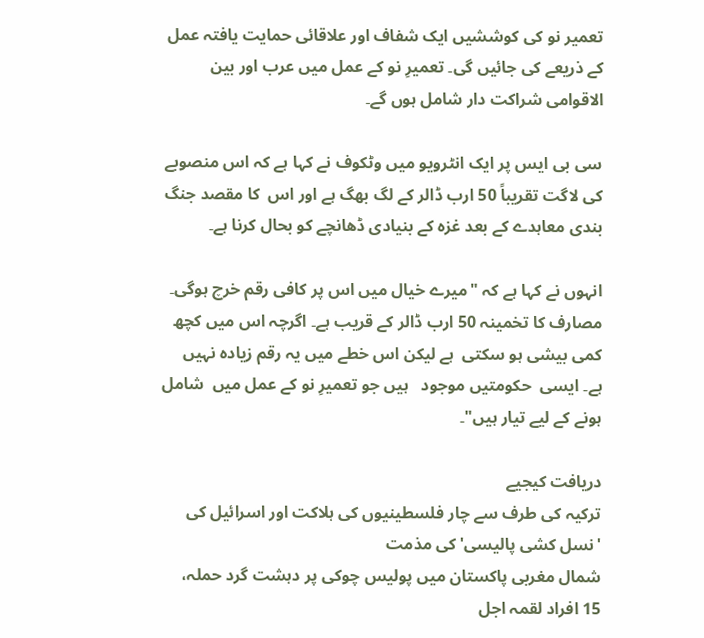تعمیر نو کی کوششیں ایک شفاف اور علاقائی حمایت یافتہ عمل کے ذریعے کی جائیں گی۔ تعمیرِ نو کے عمل میں عرب اور بین الاقوامی شراکت دار شامل ہوں گے۔

سی بی ایس پر ایک انٹرویو میں وٹکوف نے کہا ہے کہ اس منصوبے کی لاگت تقریباً 50 ارب ڈالر کے لگ بھگ ہے اور اس  کا مقصد جنگ بندی معاہدے کے بعد غزہ کے بنیادی ڈھانچے کو بحال کرنا ہے۔

انہوں نے کہا ہے کہ "میرے خیال میں اس پر کافی رقم خرچ ہوگی۔ مصارف کا تخمینہ 50 ارب ڈالر کے قریب ہے۔ اگرچہ اس میں کچھ کمی بیشی ہو سکتی  ہے لیکن اس خطے میں یہ رقم زیادہ نہیں ہے۔ ایسی  حکومتیں موجود   ہیں جو تعمیرِ نو کے عمل میں  شامل ہونے کے لیے تیار ہیں"۔

دریافت کیجیے
ترکیہ کی طرف سے چار فلسطینیوں کی ہلاکت اور اسرائیل کی 'نسل کشی پالیسی' کی مذمت
شمال مغربی پاکستان میں پولیس چوکی پر دہشت گرد حملہ، 15 افراد لقمہ اجل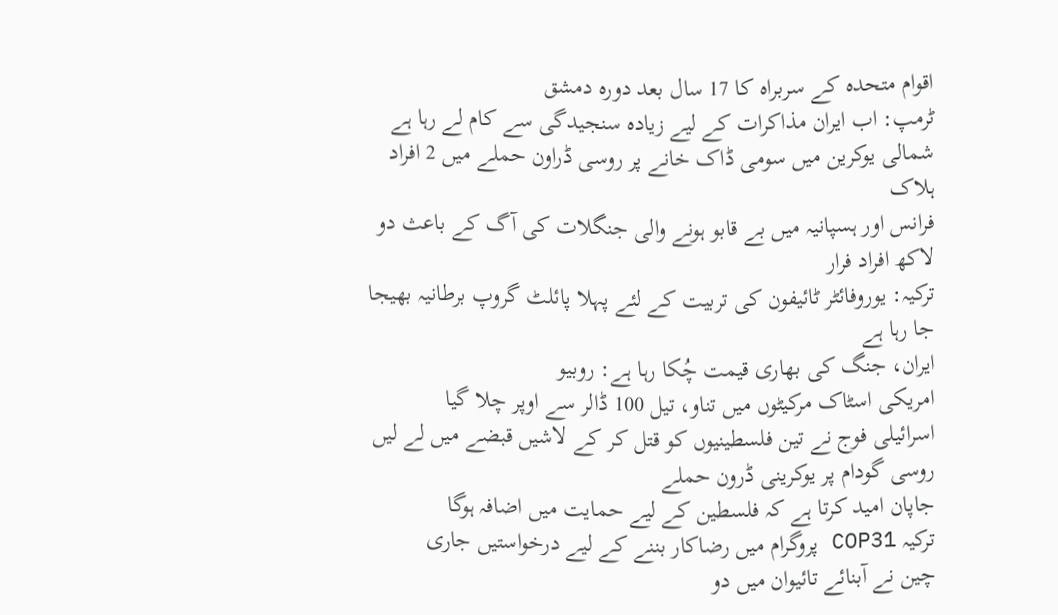اقوام متحدہ کے سربراہ کا 17 سال بعد دورہ دمشق
ٹرمپ: اب ایران مذاکرات کے لیے زیادہ سنجیدگی سے کام لے رہا ہے
شمالی یوکرین میں سومی ڈاک خانے پر روسی ڈراون حملے میں 2 افراد ہلاک
فرانس اور ہسپانیہ میں بے قابو ہونے والی جنگلات کی آگ کے باعث دو لاکھ افراد فرار
ترکیہ: یوروفائٹر ٹائیفون کی تربیت کے لئے پہلا پائلٹ گروپ برطانیہ بھیجا جا رہا ہے
ایران، جنگ کی بھاری قیمت چُکا رہا ہے: روبیو
امریکی اسٹاک مرکیٹوں میں تناو، تیل 100 ڈالر سے اوپر چلا گیا
اسرائیلی فوج نے تین فلسطینیوں کو قتل کر کے لاشیں قبضے میں لے لیں
روسی گودام پر یوکرینی ڈرون حملے
جاپان امید کرتا ہے کہ فلسطین کے لیے حمایت میں اضافہ ہوگا
ترکیہ COP31 پروگرام میں رضاکار بننے کے لیے درخواستیں جاری
چین نے آبنائے تائیوان میں دو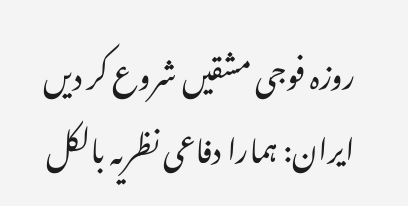روزہ فوجی مشقیں شروع کر دیں
ایران: ہمارا دفاعی نظریہ بالکل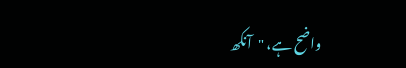واضح ہے، "آنکھ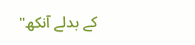کے بدلے آنکھ"